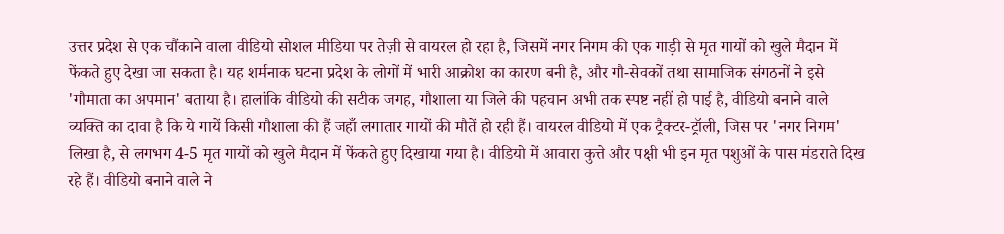उत्तर प्रदेश से एक चौंकाने वाला वीडियो सोशल मीडिया पर तेज़ी से वायरल हो रहा है, जिसमें नगर निगम की एक गाड़ी से मृत गायों को खुले मैदान में फेंकते हुए देखा जा सकता है। यह शर्मनाक घटना प्रदेश के लोगों में भारी आक्रोश का कारण बनी है, और गौ-सेवकों तथा सामाजिक संगठनों ने इसे 'गौमाता का अपमान' बताया है। हालांकि वीडियो की सटीक जगह, गौशाला या जिले की पहचान अभी तक स्पष्ट नहीं हो पाई है, वीडियो बनाने वाले व्यक्ति का दावा है कि ये गायें किसी गौशाला की हैं जहाँ लगातार गायों की मौतें हो रही हैं। वायरल वीडियो में एक ट्रैक्टर-ट्रॉली, जिस पर 'नगर निगम' लिखा है, से लगभग 4-5 मृत गायों को खुले मैदान में फेंकते हुए दिखाया गया है। वीडियो में आवारा कुत्ते और पक्षी भी इन मृत पशुओं के पास मंडराते दिख रहे हैं। वीडियो बनाने वाले ने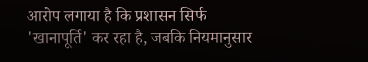आरोप लगाया है कि प्रशासन सिर्फ 'खानापूर्ति' कर रहा है, जबकि नियमानुसार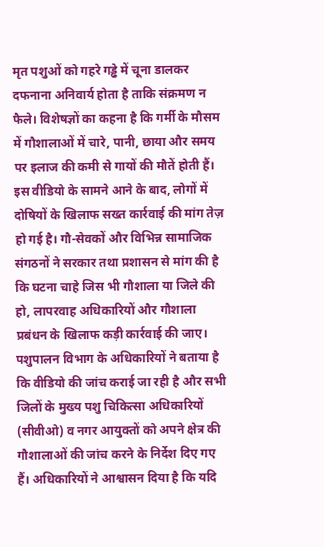मृत पशुओं को गहरे गड्ढे में चूना डालकर दफनाना अनिवार्य होता है ताकि संक्रमण न फैले। विशेषज्ञों का कहना है कि गर्मी के मौसम में गौशालाओं में चारे, पानी, छाया और समय पर इलाज की कमी से गायों की मौतें होती हैं। इस वीडियो के सामने आने के बाद, लोगों में दोषियों के खिलाफ सख्त कार्रवाई की मांग तेज़ हो गई है। गौ-सेवकों और विभिन्न सामाजिक संगठनों ने सरकार तथा प्रशासन से मांग की है कि घटना चाहे जिस भी गौशाला या जिले की हो, लापरवाह अधिकारियों और गौशाला प्रबंधन के खिलाफ कड़ी कार्रवाई की जाए। पशुपालन विभाग के अधिकारियों ने बताया है कि वीडियो की जांच कराई जा रही है और सभी जिलों के मुख्य पशु चिकित्सा अधिकारियों (सीवीओ) व नगर आयुक्तों को अपने क्षेत्र की गौशालाओं की जांच करने के निर्देश दिए गए हैं। अधिकारियों ने आश्वासन दिया है कि यदि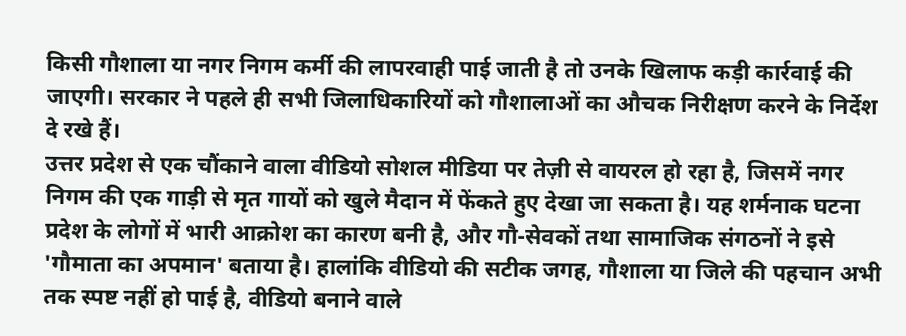किसी गौशाला या नगर निगम कर्मी की लापरवाही पाई जाती है तो उनके खिलाफ कड़ी कार्रवाई की जाएगी। सरकार ने पहले ही सभी जिलाधिकारियों को गौशालाओं का औचक निरीक्षण करने के निर्देश दे रखे हैं।
उत्तर प्रदेश से एक चौंकाने वाला वीडियो सोशल मीडिया पर तेज़ी से वायरल हो रहा है, जिसमें नगर निगम की एक गाड़ी से मृत गायों को खुले मैदान में फेंकते हुए देखा जा सकता है। यह शर्मनाक घटना प्रदेश के लोगों में भारी आक्रोश का कारण बनी है, और गौ-सेवकों तथा सामाजिक संगठनों ने इसे 'गौमाता का अपमान' बताया है। हालांकि वीडियो की सटीक जगह, गौशाला या जिले की पहचान अभी तक स्पष्ट नहीं हो पाई है, वीडियो बनाने वाले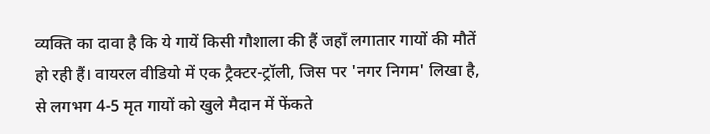व्यक्ति का दावा है कि ये गायें किसी गौशाला की हैं जहाँ लगातार गायों की मौतें हो रही हैं। वायरल वीडियो में एक ट्रैक्टर-ट्रॉली, जिस पर 'नगर निगम' लिखा है, से लगभग 4-5 मृत गायों को खुले मैदान में फेंकते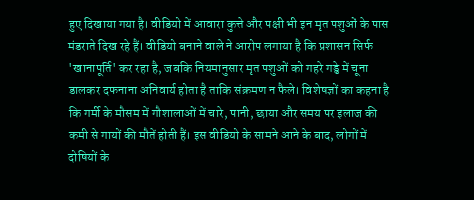हुए दिखाया गया है। वीडियो में आवारा कुत्ते और पक्षी भी इन मृत पशुओं के पास मंडराते दिख रहे हैं। वीडियो बनाने वाले ने आरोप लगाया है कि प्रशासन सिर्फ 'खानापूर्ति' कर रहा है, जबकि नियमानुसार मृत पशुओं को गहरे गड्ढे में चूना डालकर दफनाना अनिवार्य होता है ताकि संक्रमण न फैले। विशेषज्ञों का कहना है कि गर्मी के मौसम में गौशालाओं में चारे, पानी, छाया और समय पर इलाज की कमी से गायों की मौतें होती हैं। इस वीडियो के सामने आने के बाद, लोगों में दोषियों के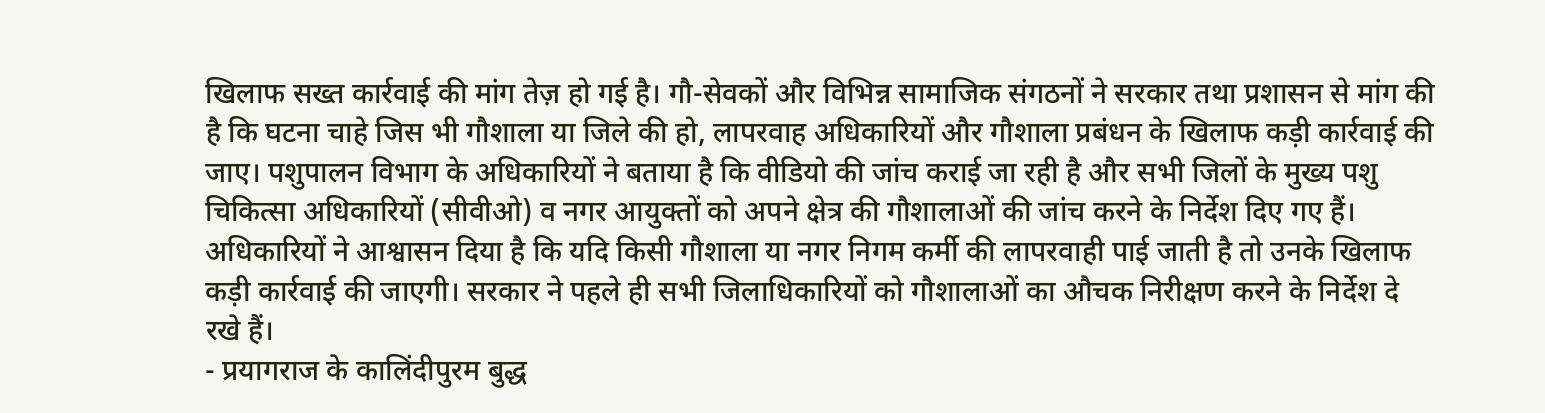खिलाफ सख्त कार्रवाई की मांग तेज़ हो गई है। गौ-सेवकों और विभिन्न सामाजिक संगठनों ने सरकार तथा प्रशासन से मांग की है कि घटना चाहे जिस भी गौशाला या जिले की हो, लापरवाह अधिकारियों और गौशाला प्रबंधन के खिलाफ कड़ी कार्रवाई की जाए। पशुपालन विभाग के अधिकारियों ने बताया है कि वीडियो की जांच कराई जा रही है और सभी जिलों के मुख्य पशु चिकित्सा अधिकारियों (सीवीओ) व नगर आयुक्तों को अपने क्षेत्र की गौशालाओं की जांच करने के निर्देश दिए गए हैं। अधिकारियों ने आश्वासन दिया है कि यदि किसी गौशाला या नगर निगम कर्मी की लापरवाही पाई जाती है तो उनके खिलाफ कड़ी कार्रवाई की जाएगी। सरकार ने पहले ही सभी जिलाधिकारियों को गौशालाओं का औचक निरीक्षण करने के निर्देश दे रखे हैं।
- प्रयागराज के कालिंदीपुरम बुद्ध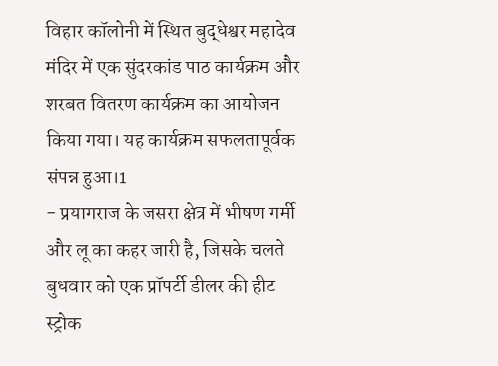विहार कॉलोनी में स्थित बुद्धेश्वर महादेव मंदिर में एक सुंदरकांड पाठ कार्यक्रम और शरबत वितरण कार्यक्रम का आयोजन किया गया। यह कार्यक्रम सफलतापूर्वक संपन्न हुआ।1
- प्रयागराज के जसरा क्षेत्र में भीषण गर्मी और लू का कहर जारी है, जिसके चलते बुधवार को एक प्रॉपर्टी डीलर की हीट स्ट्रोक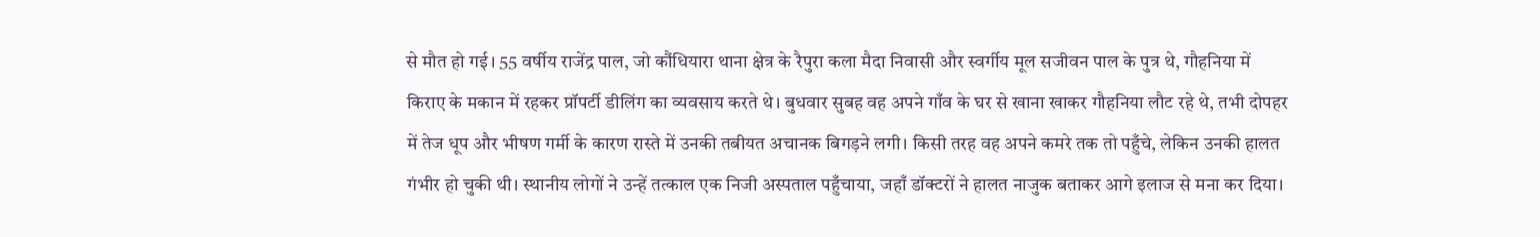से मौत हो गई। 55 वर्षीय राजेंद्र पाल, जो कौंधियारा थाना क्षेत्र के रैपुरा कला मैदा निवासी और स्वर्गीय मूल सजीवन पाल के पुत्र थे, गौहनिया में किराए के मकान में रहकर प्रॉपर्टी डीलिंग का व्यवसाय करते थे। बुधवार सुबह वह अपने गाँव के घर से खाना खाकर गौहनिया लौट रहे थे, तभी दोपहर में तेज धूप और भीषण गर्मी के कारण रास्ते में उनकी तबीयत अचानक बिगड़ने लगी। किसी तरह वह अपने कमरे तक तो पहुँचे, लेकिन उनकी हालत गंभीर हो चुकी थी। स्थानीय लोगों ने उन्हें तत्काल एक निजी अस्पताल पहुँचाया, जहाँ डॉक्टरों ने हालत नाजुक बताकर आगे इलाज से मना कर दिया।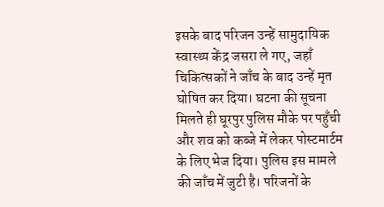इसके बाद परिजन उन्हें सामुदायिक स्वास्थ्य केंद्र जसरा ले गए, जहाँ चिकित्सकों ने जाँच के बाद उन्हें मृत घोषित कर दिया। घटना की सूचना मिलते ही घूरपुर पुलिस मौके पर पहुँची और शव को कब्जे में लेकर पोस्टमार्टम के लिए भेज दिया। पुलिस इस मामले की जाँच में जुटी है। परिजनों के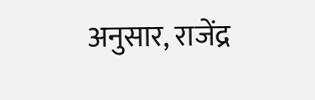अनुसार, राजेंद्र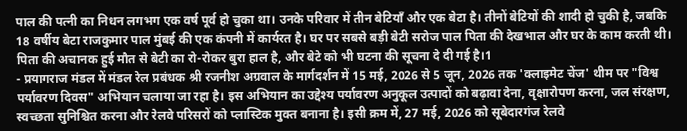पाल की पत्नी का निधन लगभग एक वर्ष पूर्व हो चुका था। उनके परिवार में तीन बेटियाँ और एक बेटा है। तीनों बेटियों की शादी हो चुकी है, जबकि 18 वर्षीय बेटा राजकुमार पाल मुंबई की एक कंपनी में कार्यरत है। घर पर सबसे बड़ी बेटी सरोज पाल पिता की देखभाल और घर के काम करती थी। पिता की अचानक हुई मौत से बेटी का रो-रोकर बुरा हाल है, और बेटे को भी घटना की सूचना दे दी गई है।1
- प्रयागराज मंडल में मंडल रेल प्रबंधक श्री रजनीश अग्रवाल के मार्गदर्शन में 15 मई, 2026 से 5 जून, 2026 तक 'क्लाइमेट चेंज' थीम पर "विश्व पर्यावरण दिवस" अभियान चलाया जा रहा है। इस अभियान का उद्देश्य पर्यावरण अनुकूल उत्पादों को बढ़ावा देना, वृक्षारोपण करना, जल संरक्षण, स्वच्छता सुनिश्चित करना और रेलवे परिसरों को प्लास्टिक मुक्त बनाना है। इसी क्रम में, 27 मई, 2026 को सूबेदारगंज रेलवे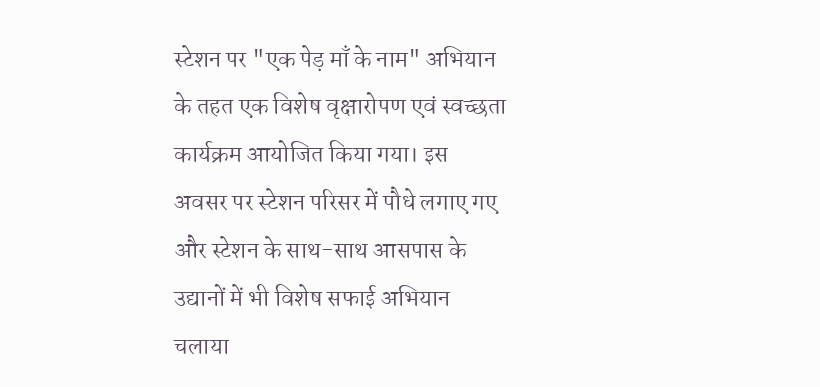स्टेशन पर "एक पेड़ माँ के नाम" अभियान के तहत एक विशेष वृक्षारोपण एवं स्वच्छता कार्यक्रम आयोजित किया गया। इस अवसर पर स्टेशन परिसर में पौधे लगाए गए और स्टेशन के साथ-साथ आसपास के उद्यानों में भी विशेष सफाई अभियान चलाया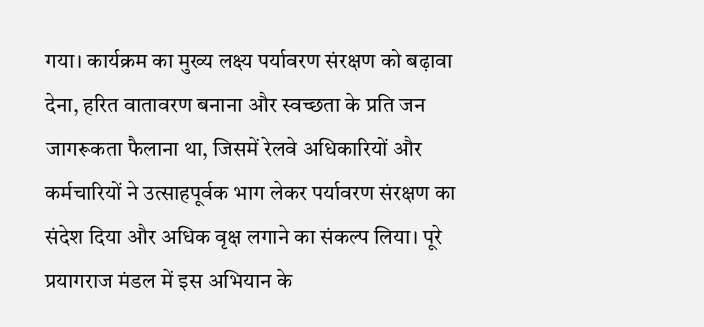गया। कार्यक्रम का मुख्य लक्ष्य पर्यावरण संरक्षण को बढ़ावा देना, हरित वातावरण बनाना और स्वच्छता के प्रति जन जागरूकता फैलाना था, जिसमें रेलवे अधिकारियों और कर्मचारियों ने उत्साहपूर्वक भाग लेकर पर्यावरण संरक्षण का संदेश दिया और अधिक वृक्ष लगाने का संकल्प लिया। पूरे प्रयागराज मंडल में इस अभियान के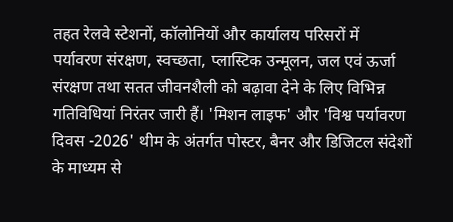तहत रेलवे स्टेशनों, कॉलोनियों और कार्यालय परिसरों में पर्यावरण संरक्षण, स्वच्छता, प्लास्टिक उन्मूलन, जल एवं ऊर्जा संरक्षण तथा सतत जीवनशैली को बढ़ावा देने के लिए विभिन्न गतिविधियां निरंतर जारी हैं। 'मिशन लाइफ' और 'विश्व पर्यावरण दिवस -2026' थीम के अंतर्गत पोस्टर, बैनर और डिजिटल संदेशों के माध्यम से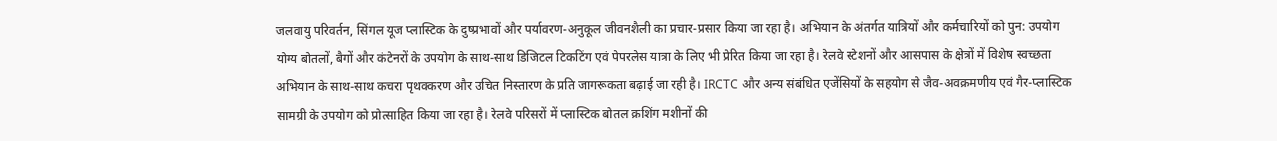जलवायु परिवर्तन, सिंगल यूज प्लास्टिक के दुष्प्रभावों और पर्यावरण-अनुकूल जीवनशैली का प्रचार-प्रसार किया जा रहा है। अभियान के अंतर्गत यात्रियों और कर्मचारियों को पुन: उपयोग योग्य बोतलों, बैगों और कंटेनरों के उपयोग के साथ-साथ डिजिटल टिकटिंग एवं पेपरलेस यात्रा के लिए भी प्रेरित किया जा रहा है। रेलवे स्टेशनों और आसपास के क्षेत्रों में विशेष स्वच्छता अभियान के साथ-साथ कचरा पृथक्करण और उचित निस्तारण के प्रति जागरूकता बढ़ाई जा रही है। IRCTC और अन्य संबंधित एजेंसियों के सहयोग से जैव-अवक्रमणीय एवं गैर-प्लास्टिक सामग्री के उपयोग को प्रोत्साहित किया जा रहा है। रेलवे परिसरों में प्लास्टिक बोतल क्रशिंग मशीनों की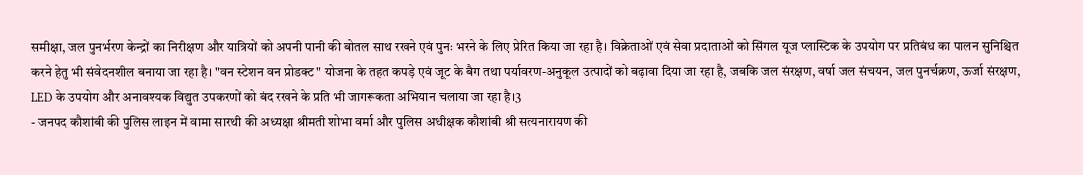समीक्षा, जल पुनर्भरण केन्द्रों का निरीक्षण और यात्रियों को अपनी पानी की बोतल साथ रखने एवं पुनः भरने के लिए प्रेरित किया जा रहा है। विक्रेताओं एवं सेवा प्रदाताओं को सिंगल यूज प्लास्टिक के उपयोग पर प्रतिबंध का पालन सुनिश्चित करने हेतु भी संवेदनशील बनाया जा रहा है। "वन स्टेशन वन प्रोडक्ट" योजना के तहत कपड़े एवं जूट के बैग तथा पर्यावरण-अनुकूल उत्पादों को बढ़ावा दिया जा रहा है, जबकि जल संरक्षण, वर्षा जल संचयन, जल पुनर्चक्रण, ऊर्जा संरक्षण, LED के उपयोग और अनावश्यक विद्युत उपकरणों को बंद रखने के प्रति भी जागरूकता अभियान चलाया जा रहा है।3
- जनपद कौशांबी की पुलिस लाइन में वामा सारथी की अध्यक्षा श्रीमती शोभा वर्मा और पुलिस अधीक्षक कौशांबी श्री सत्यनारायण की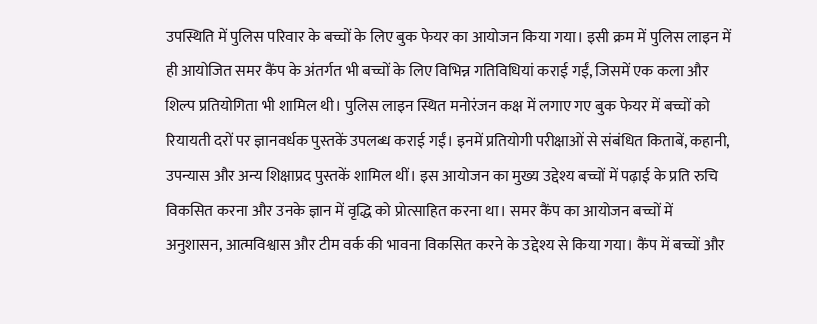उपस्थिति में पुलिस परिवार के बच्चों के लिए बुक फेयर का आयोजन किया गया। इसी क्रम में पुलिस लाइन में ही आयोजित समर कैंप के अंतर्गत भी बच्चों के लिए विभिन्न गतिविधियां कराई गईं, जिसमें एक कला और शिल्प प्रतियोगिता भी शामिल थी। पुलिस लाइन स्थित मनोरंजन कक्ष में लगाए गए बुक फेयर में बच्चों को रियायती दरों पर ज्ञानवर्धक पुस्तकें उपलब्ध कराई गईं। इनमें प्रतियोगी परीक्षाओं से संबंधित किताबें, कहानी, उपन्यास और अन्य शिक्षाप्रद पुस्तकें शामिल थीं। इस आयोजन का मुख्य उद्देश्य बच्चों में पढ़ाई के प्रति रुचि विकसित करना और उनके ज्ञान में वृद्धि को प्रोत्साहित करना था। समर कैंप का आयोजन बच्चों में अनुशासन, आत्मविश्वास और टीम वर्क की भावना विकसित करने के उद्देश्य से किया गया। कैंप में बच्चों और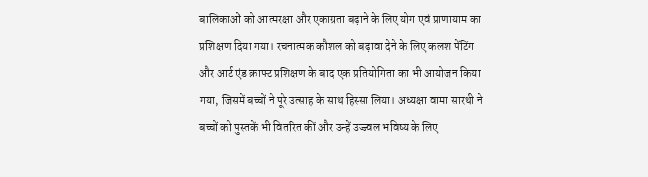बालिकाओं को आत्मरक्षा और एकाग्रता बढ़ाने के लिए योग एवं प्राणायाम का प्रशिक्षण दिया गया। रचनात्मक कौशल को बढ़ावा देने के लिए कलश पेंटिंग और आर्ट एंड क्राफ्ट प्रशिक्षण के बाद एक प्रतियोगिता का भी आयोजन किया गया, जिसमें बच्चों ने पूरे उत्साह के साथ हिस्सा लिया। अध्यक्षा वामा सारथी ने बच्चों को पुस्तकें भी वितरित कीं और उन्हें उज्ज्वल भविष्य के लिए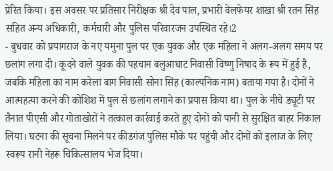प्रेरित किया। इस अवसर पर प्रतिसार निरीक्षक श्री देव पाल, प्रभारी वेलफेयर शाखा श्री रतन सिंह सहित अन्य अधिकारी, कर्मचारी और पुलिस परिवारजन उपस्थित रहे।2
- बुधवार को प्रयागराज के नए यमुना पुल पर एक युवक और एक महिला ने अलग-अलग समय पर छलांग लगा दी। कूदने वाले युवक की पहचान बलुआघाट निवासी विष्णु निषाद के रूप में हुई है, जबकि महिला का नाम करेला बाग निवासी सोना सिंह (काल्पनिक नाम) बताया गया है। दोनों ने आत्महत्या करने की कोशिश में पुल से छलांग लगाने का प्रयास किया था। पुल के नीचे ड्यूटी पर तैनात पीएसी और गोताखोरों ने तत्काल कार्रवाई करते हुए दोनों को पानी से सुरक्षित बाहर निकाल लिया। घटना की सूचना मिलने पर कीडगंज पुलिस मौके पर पहुंची और दोनों को इलाज के लिए स्वरूप रानी नेहरू चिकित्सालय भेज दिया।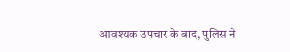आवश्यक उपचार के बाद, पुलिस ने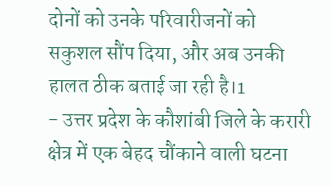दोनों को उनके परिवारीजनों को सकुशल सौंप दिया, और अब उनकी हालत ठीक बताई जा रही है।1
- उत्तर प्रदेश के कौशांबी जिले के करारी क्षेत्र में एक बेहद चौंकाने वाली घटना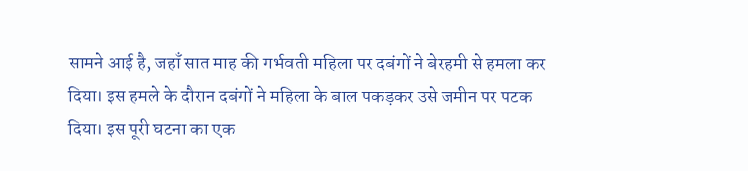सामने आई है, जहाँ सात माह की गर्भवती महिला पर दबंगों ने बेरहमी से हमला कर दिया। इस हमले के दौरान दबंगों ने महिला के बाल पकड़कर उसे जमीन पर पटक दिया। इस पूरी घटना का एक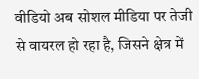वीडियो अब सोशल मीडिया पर तेजी से वायरल हो रहा है, जिसने क्षेत्र में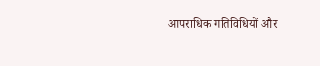आपराधिक गतिविधियों और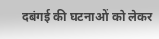दबंगई की घटनाओं को लेकर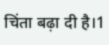चिंता बढ़ा दी है।1